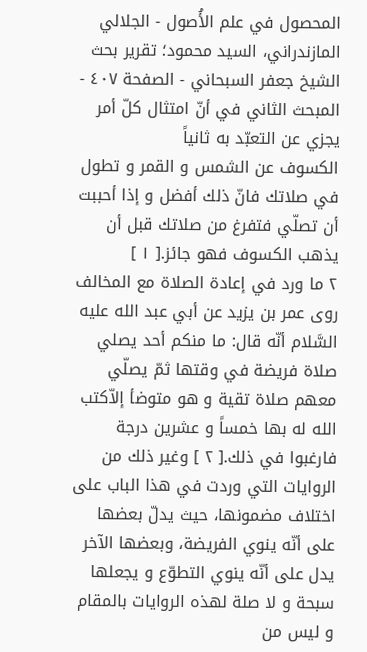المحصول في علم الأُصول - الجلالي المازندراني، السيد محمود؛ تقریر بحث الشيخ جعفر السبحاني - الصفحة ٤٠٧ - المبحث الثاني في أنّ امتثال كلّ أمر يجزي عن التعبّد به ثانياً
الكسوف عن الشمس و القمر و تطول في صلاتك فانّ ذلك أفضل و إذا أحببت أن تصلّي فتفرغ من صلاتك قبل أن يذهب الكسوف فهو جائز.[ ١ ]
٢ ما ورد في إعادة الصلاة مع المخالف
روى عمر بن يزيد عن أبي عبد الله عليه السَّلام أنّه قال: ما منكم أحد يصلي صلاة فريضة في وقتها ثمّ يصلّي معهم صلاة تقية و هو متوضأ إلاّكتب الله له بها خمساً و عشرين درجة فارغبوا في ذلك.[ ٢ ] وغير ذلك من الروايات التي وردت في هذا الباب على اختلاف مضمونها، حيث يدلّ بعضها على أنّه ينوي الفريضة، وبعضها الآخر يدل على أنّه ينوي التطوّع و يجعلها سبحة و لا صلة لهذه الروايات بالمقام و ليس من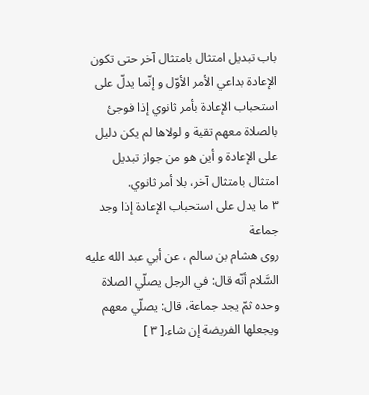باب تبديل امتثال بامتثال آخر حتى تكون الإعادة بداعي الأمر الأوّل و إنّما يدلّ على استحباب الإعادة بأمر ثانوي إذا فوجئ بالصلاة معهم تقية و لولاها لم يكن دليل على الإعادة و أين هو من جواز تبديل امتثال بامتثال آخر، بلا أمر ثانوي.
٣ ما يدل على استحباب الإعادة إذا وجد جماعة
روى هشام بن سالم ، عن أبي عبد الله عليه السَّلام أنّه قال: في الرجل يصلّي الصلاة وحده ثمّ يجد جماعة، قال: يصلّي معهم ويجعلها الفريضة إن شاء.[ ٣ ]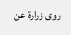روى زرارة عن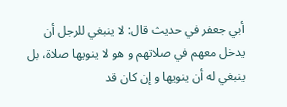أبي جعفر في حديث قال: لا ينبغي للرجل أن يدخل معهم في صلاتهم و هو لا ينويها صلاة، بل ينبغي له أن ينويها و إن كان قد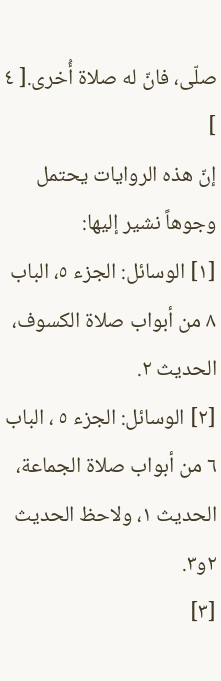صلّى، فانّ له صلاة أُخرى.[ ٤ ]
إنّ هذه الروايات يحتمل وجوهاً نشير إليها:
[١] الوسائل: الجزء ٥، الباب ٨ من أبواب صلاة الكسوف، الحديث ٢.
[٢] الوسائل: الجزء ٥ ، الباب ٦ من أبواب صلاة الجماعة، الحديث ١، ولاحظ الحديث ٢و٣.
[٣]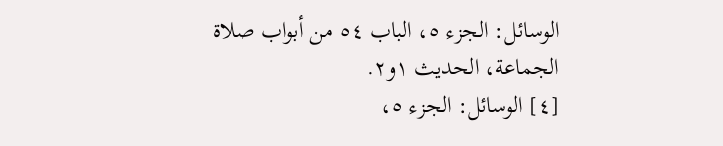الوسائل: الجزء ٥، الباب ٥٤ من أبواب صلاة الجماعة، الحديث ١و٢.
[٤] الوسائل: الجزء ٥،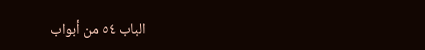الباب ٥٤ من أبواب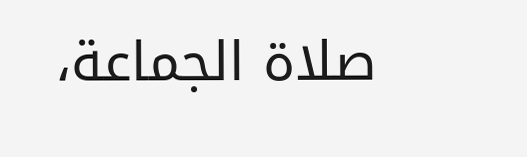صلاة الجماعة،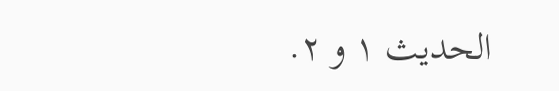الحديث ١ و ٢.